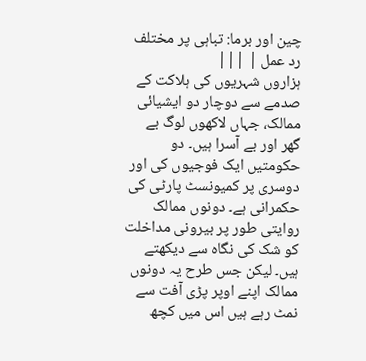چین اور برما: تباہی پر مختلف رد عمل | |||
ہزاروں شہریوں کی ہلاکت کے صدمے سے دوچار دو ایشیائی ممالک، جہاں لاکھوں لوگ بے گھر اور بے آسرا ہیں۔ دو حکومتیں ایک فوجیوں کی اور دوسری پر کمیونسٹ پارٹی کی حکمرانی ہے۔ دونوں ممالک روایتی طور پر بیرونی مداخلت کو شک کی نگاہ سے دیکھتے ہیں۔ لیکن جس طرح یہ دونوں ممالک اپنے اوپر پڑی آفت سے نمٹ رہے ہیں اس میں کچھ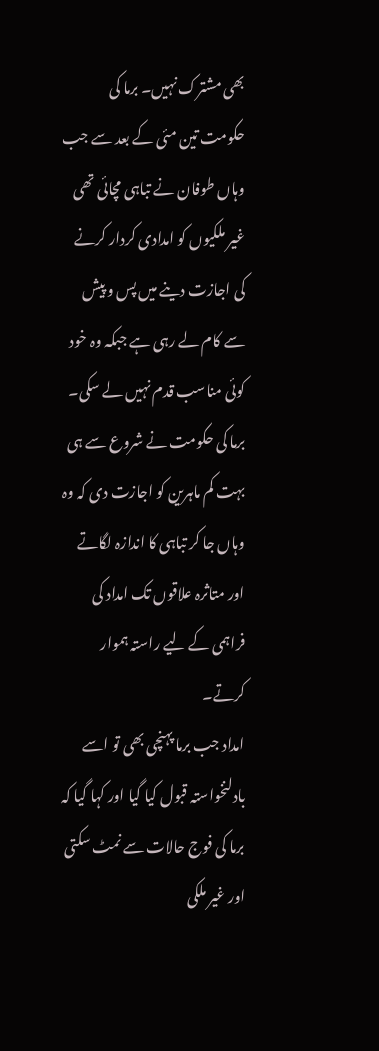بھی مشترک نہیں۔ برما کی حکومت تین مئی کے بعد سے جب وہاں طوفان نے تباہی مچائی تھی غیر ملکیوں کو امدادی کردار کرنے کی اجازت دینے میں پس و پیش سے کام لے رہی ہے جبکہ وہ خود کوئی مناسب قدم نہیں لے سکی۔ برما کی حکومت نے شروع سے ہی بہت کم ماہرین کو اجازت دی کہ وہ وہاں جا کر تباہی کا اندازہ لگاتے اور متاثرہ علاقوں تک امداد کی فراہمی کے لیے راستہ ہموار کرتے۔
امداد جب برما پہنچی بھی تو اسے بادلنخواستہ قبول کیا گیا اور کہا گیا کہ برما کی فوج حالات سے نمٹ سکتی اور غیر ملکی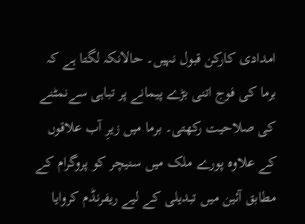امدادی کارکن قبول نہیں۔ حالانکہ لگتا ہے کہ برما کی فوج اتنی بڑے پیمانے پر تباہی سےنمٹنے کی صلاحیت رکھتی۔ برما میں زیرِ آب علاقوں کے علاوہ پورے ملک میں سنیچر کو پروگرام کے مطابق آئین میں تبدیلی کے لیے ریفرنڈم کروایا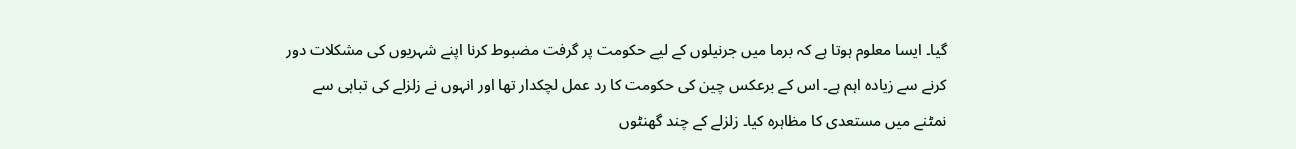گیا۔ ایسا معلوم ہوتا ہے کہ برما میں جرنیلوں کے لیے حکومت پر گرفت مضبوط کرنا اپنے شہریوں کی مشکلات دور کرنے سے زیادہ اہم ہے۔ اس کے برعکس چین کی حکومت کا رد عمل لچکدار تھا اور انہوں نے زلزلے کی تباہی سے نمٹنے میں مستعدی کا مظاہرہ کیا۔ زلزلے کے چند گھنٹوں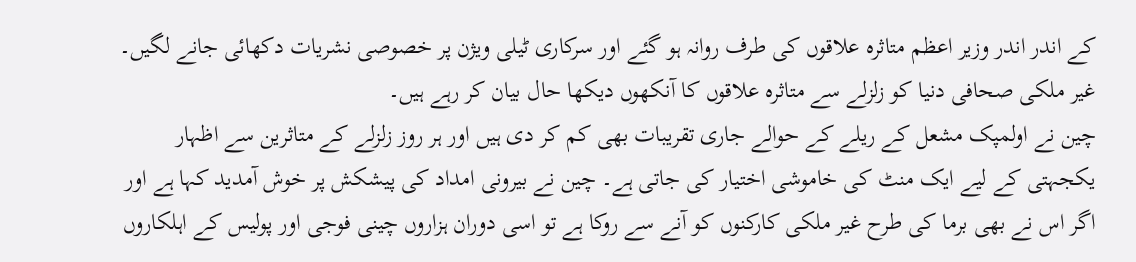کے اندر اندر وزیر اعظم متاثرہ علاقوں کی طرف روانہ ہو گئے اور سرکاری ٹیلی ویژن پر خصوصی نشریات دکھائی جانے لگیں۔ غیر ملکی صحافی دنیا کو زلزلے سے متاثرہ علاقوں کا آنکھوں دیکھا حال بیان کر رہے ہیں۔
چین نے اولمپک مشعل کے ریلے کے حوالے جاری تقریبات بھی کم کر دی ہیں اور ہر روز زلزلے کے متاثرین سے اظہار یکجہتی کے لیے ایک منٹ کی خاموشی اختیار کی جاتی ہے۔ چین نے بیرونی امداد کی پیشکش پر خوش آمدید کہا ہے اور اگر اس نے بھی برما کی طرح غیر ملکی کارکنوں کو آنے سے روکا ہے تو اسی دوران ہزاروں چینی فوجی اور پولیس کے اہلکاروں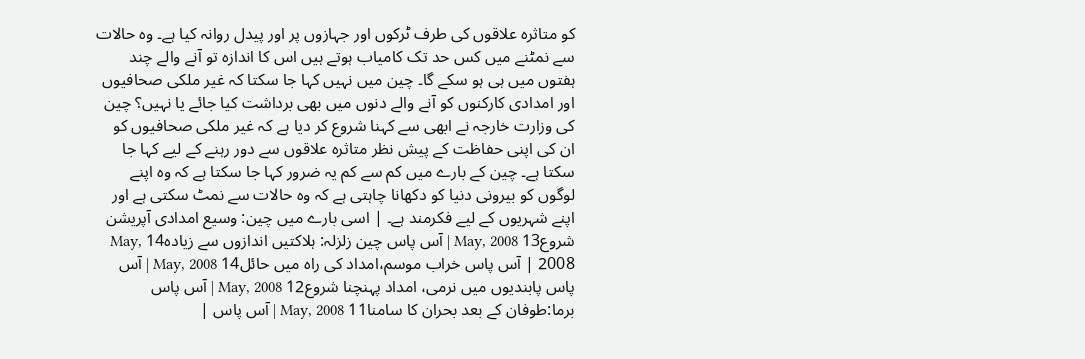کو متاثرہ علاقوں کی طرف ٹرکوں اور جہازوں پر اور پیدل روانہ کیا ہے۔ وہ حالات سے نمٹنے میں کس حد تک کامیاب ہوتے ہیں اس کا اندازہ تو آنے والے چند ہفتوں میں ہی ہو سکے گا۔ چین میں نہیں کہا جا سکتا کہ غیر ملکی صحافیوں اور امدادی کارکنوں کو آنے والے دنوں میں بھی برداشت کیا جائے یا نہیں؟ چین کی وزارت خارجہ نے ابھی سے کہنا شروع کر دیا ہے کہ غیر ملکی صحافیوں کو ان کی اپنی حفاظت کے پیش نظر متاثرہ علاقوں سے دور رہنے کے لیے کہا جا سکتا ہے۔ چین کے بارے میں کم سے کم یہ ضرور کہا جا سکتا ہے کہ وہ اپنے لوگوں کو بیرونی دنیا کو دکھانا چاہتی ہے کہ وہ حالات سے نمٹ سکتی ہے اور اپنے شہریوں کے لیے فکرمند ہے۔ | اسی بارے میں چین: وسیع امدادی آپریشن شروع13 May, 2008 | آس پاس چین زلزلہ: ہلاکتیں اندازوں سے زیادہ14 May, 2008 | آس پاس خراب موسم،امداد کی راہ میں حائل14 May, 2008 | آس پاس پابندیوں میں نرمی، امداد پہنچنا شروع12 May, 2008 | آس پاس برما:طوفان کے بعد بحران کا سامنا11 May, 2008 | آس پاس |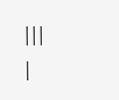|||
|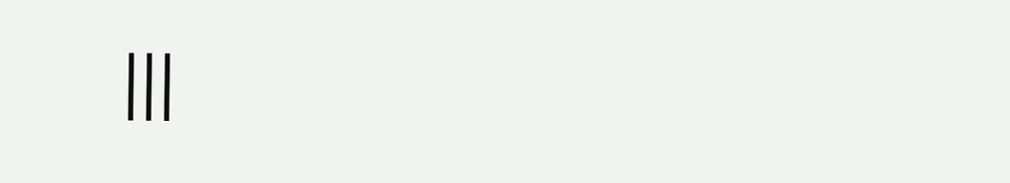|||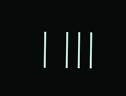| |||